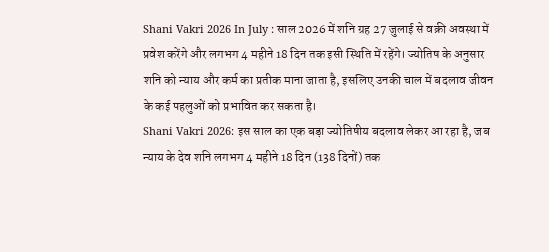Shani Vakri 2026 In July : साल 2026 में शनि ग्रह 27 जुलाई से वक्री अवस्था में प्रवेश करेंगे और लगभग 4 महीने 18 दिन तक इसी स्थिति में रहेंगे। ज्योतिष के अनुसार शनि को न्याय और कर्म का प्रतीक माना जाता है, इसलिए उनकी चाल में बदलाव जीवन के कई पहलुओं को प्रभावित कर सकता है।
Shani Vakri 2026: इस साल का एक बड़ा ज्योतिषीय बदलाव लेकर आ रहा है, जब न्याय के देव शनि लगभग 4 महीने 18 दिन (138 दिनों) तक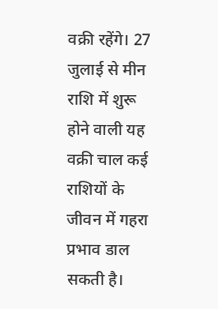वक्री रहेंगे। 27 जुलाई से मीन राशि में शुरू होने वाली यह वक्री चाल कई राशियों के जीवन में गहरा प्रभाव डाल सकती है।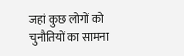जहां कुछ लोगों को चुनौतियों का सामना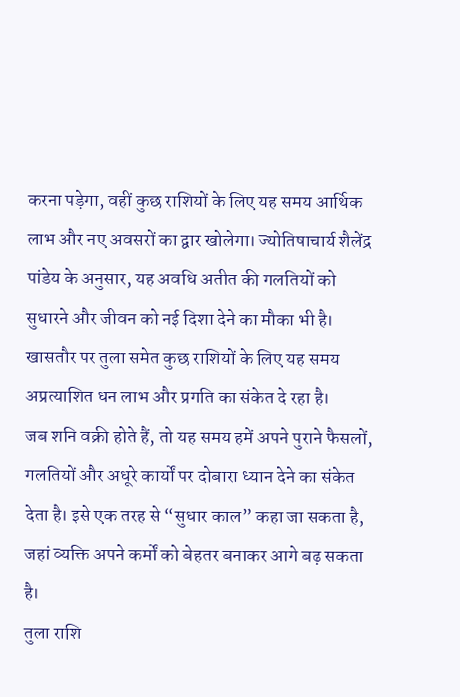करना पड़ेगा, वहीं कुछ राशियों के लिए यह समय आर्थिक लाभ और नए अवसरों का द्वार खोलेगा। ज्योतिषाचार्य शैलेंद्र पांडेय के अनुसार, यह अवधि अतीत की गलतियों को सुधारने और जीवन को नई दिशा देने का मौका भी है। खासतौर पर तुला समेत कुछ राशियों के लिए यह समय अप्रत्याशित धन लाभ और प्रगति का संकेत दे रहा है।
जब शनि वक्री होते हैं, तो यह समय हमें अपने पुराने फैसलों, गलतियों और अधूरे कार्यों पर दोबारा ध्यान देने का संकेत देता है। इसे एक तरह से “सुधार काल” कहा जा सकता है, जहां व्यक्ति अपने कर्मों को बेहतर बनाकर आगे बढ़ सकता है।
तुला राशि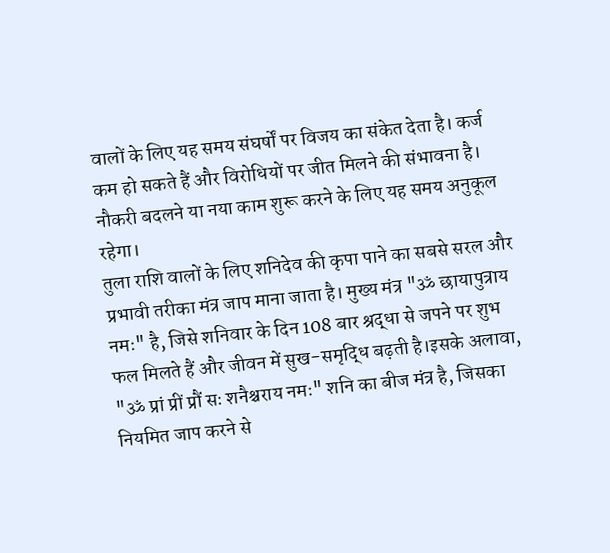वालों के लिए यह समय संघर्षों पर विजय का संकेत देता है। कर्ज कम हो सकते हैं और विरोधियों पर जीत मिलने की संभावना है। नौकरी बदलने या नया काम शुरू करने के लिए यह समय अनुकूल रहेगा।
तुला राशि वालों के लिए शनिदेव की कृपा पाने का सबसे सरल और प्रभावी तरीका मंत्र जाप माना जाता है। मुख्य मंत्र "ॐ छायापुत्राय नमः" है, जिसे शनिवार के दिन 108 बार श्रद्धा से जपने पर शुभ फल मिलते हैं और जीवन में सुख-समृद्धि बढ़ती है।इसके अलावा, "ॐ प्रां प्रीं प्रौं सः शनैश्चराय नमः" शनि का बीज मंत्र है, जिसका नियमित जाप करने से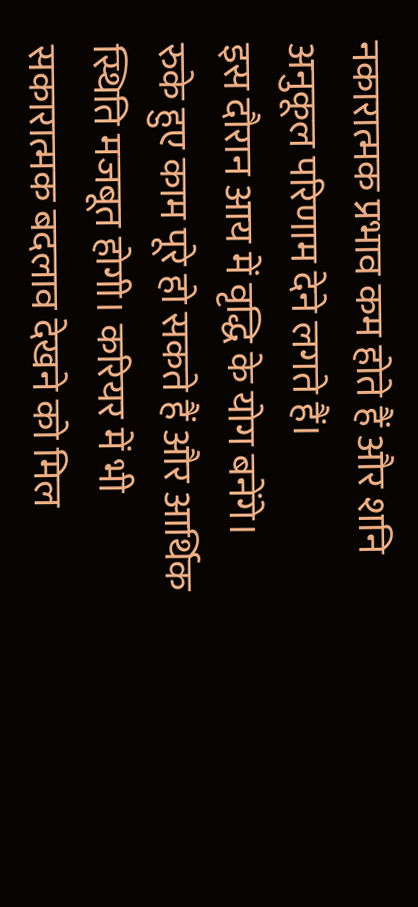नकारात्मक प्रभाव कम होते हैं और शनि अनुकूल परिणाम देने लगते हैं।
इस दौरान आय में वृद्धि के योग बनेंगे। रुके हुए काम पूरे हो सकते हैं और आर्थिक स्थिति मजबूत होगी। करियर में भी सकारात्मक बदलाव देखने को मिल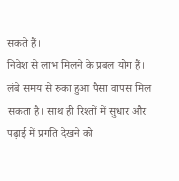सकते हैं।
निवेश से लाभ मिलने के प्रबल योग हैं। लंबे समय से रुका हुआ पैसा वापस मिल सकता है। साथ ही रिश्तों में सुधार और पढ़ाई में प्रगति देखने को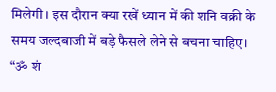मिलेगी। इस दौरान क्या रखें ध्यान में की शनि वक्री के समय जल्दबाजी में बड़े फैसले लेने से बचना चाहिए।
“ॐ शं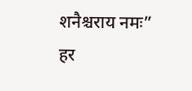शनैश्चराय नमः”
हर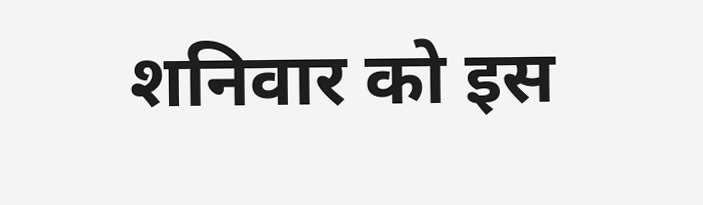शनिवार को इस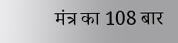मंत्र का 108 बार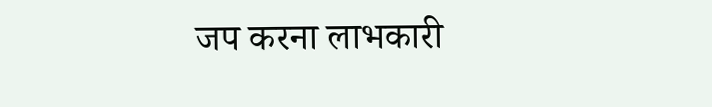जप करना लाभकारी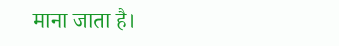माना जाता है।